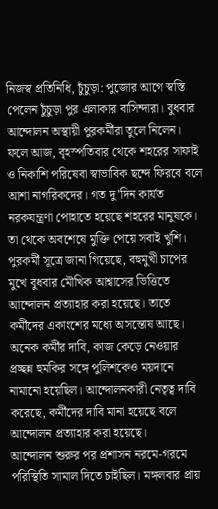নিজস্ব প্রতিনিধি, চুঁচুড়া: পুজোর আগে স্বস্তি পেলেন চুঁচুড়া পুর এলাকার বাসিন্দারা। বুধবার আন্দোলন অস্থায়ী পুরকর্মীরা তুলে নিলেন। ফলে আজ, বৃহস্পতিবার থেকে শহরের সাফাই ও নিকাশি পরিষেবা স্বাভাবিক ছন্দে ফিরবে বলে আশা নাগরিকদের। গত দু’দিন কার্যত নরকযন্ত্রণা পোহাতে হয়েছে শহরের মানুষকে। তা থেকে অবশেষে মুক্তি পেয়ে সবাই খুশি।
পুরকর্মী সূত্রে জানা গিয়েছে, বহুমুখী চাপের মুখে বুধবার মৌখিক আশ্বাসের ভিত্তিতে আন্দোলন প্রত্যাহার করা হয়েছে। তাতে কর্মীদের একাংশের মধ্যে অসন্তোষ আছে। অনেক কর্মীর দাবি, কাজ কেড়ে নেওয়ার প্রচ্ছন্ন হুমকির সঙ্গে পুলিশকেও ময়দানে নামানো হয়েছিল। আন্দোলনকারী নেতৃত্ব দাবি করেছে, কর্মীদের দাবি মানা হয়েছে বলে আন্দোলন প্রত্যাহার করা হয়েছে।
আন্দোলন শুরুর পর প্রশাসন নরমে-গরমে পরিস্থিতি সামাল দিতে চাইছিল। মঙ্গলবার প্রায়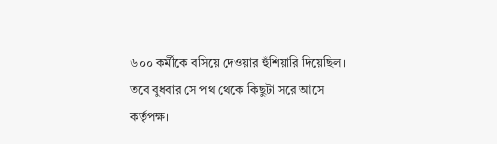৬০০ কর্মীকে বসিয়ে দেওয়ার হুঁশিয়ারি দিয়েছিল। তবে বুধবার সে পথ থেকে কিছুটা সরে আসে কর্তৃপক্ষ।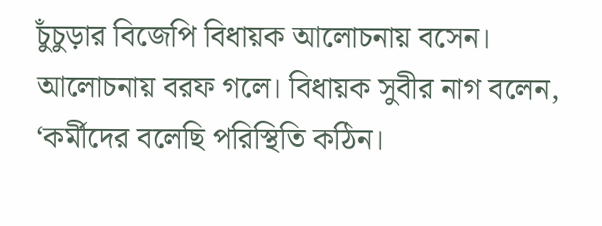চুঁচুড়ার বিজেপি বিধায়ক আলোচনায় বসেন। আলোচনায় বরফ গলে। বিধায়ক সুবীর নাগ বলেন, ‘কর্মীদের বলেছি পরিস্থিতি কঠিন।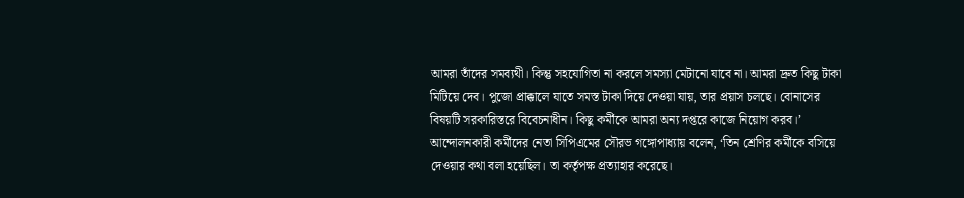আমরা তাঁদের সমব্যথী। কিন্তু সহযোগিতা না করলে সমস্যা মেটানো যাবে না। আমরা দ্রুত কিছু টাকা মিটিয়ে দেব। পুজো প্রাক্কালে যাতে সমস্ত টাকা দিয়ে দেওয়া যায়, তার প্রয়াস চলছে। বোনাসের বিষয়টি সরকারিস্তরে বিবেচনাধীন। কিছু কর্মীকে আমরা অন্য দপ্তরে কাজে নিয়োগ করব।’ আন্দোলনকারী কর্মীদের নেতা সিপিএমের সৌরভ গঙ্গোপাধ্যায় বলেন, ‘তিন শ্রেণির কর্মীকে বসিয়ে দেওয়ার কথা বলা হয়েছিল। তা কর্তৃপক্ষ প্রত্যাহার করেছে।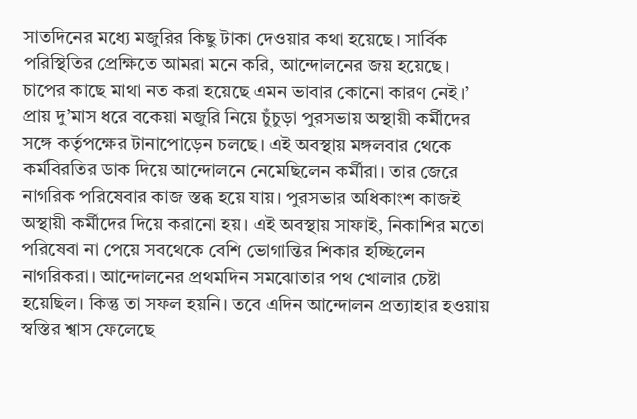সাতদিনের মধ্যে মজুরির কিছু টাকা দেওয়ার কথা হয়েছে। সার্বিক পরিস্থিতির প্রেক্ষিতে আমরা মনে করি, আন্দোলনের জয় হয়েছে। চাপের কাছে মাথা নত করা হয়েছে এমন ভাবার কোনো কারণ নেই।’
প্রায় দু’মাস ধরে বকেয়া মজুরি নিয়ে চুঁচুড়া পুরসভায় অস্থায়ী কর্মীদের সঙ্গে কর্তৃপক্ষের টানাপোড়েন চলছে। এই অবস্থায় মঙ্গলবার থেকে কর্মবিরতির ডাক দিয়ে আন্দোলনে নেমেছিলেন কর্মীরা। তার জেরে নাগরিক পরিষেবার কাজ স্তব্ধ হয়ে যায়। পুরসভার অধিকাংশ কাজই অস্থায়ী কর্মীদের দিয়ে করানো হয়। এই অবস্থায় সাফাই, নিকাশির মতো পরিষেবা না পেয়ে সবথেকে বেশি ভোগান্তির শিকার হচ্ছিলেন নাগরিকরা। আন্দোলনের প্রথমদিন সমঝোতার পথ খোলার চেষ্টা হয়েছিল। কিন্তু তা সফল হয়নি। তবে এদিন আন্দোলন প্রত্যাহার হওয়ায় স্বস্তির শ্বাস ফেলেছে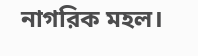নাগরিক মহল।